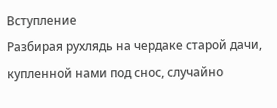Вступление
Разбирая рухлядь на чердаке старой дачи, купленной нами под снос, случайно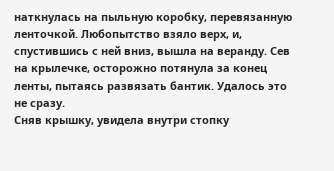наткнулась на пыльную коробку, перевязанную ленточкой. Любопытство взяло верх, и, спустившись с ней вниз, вышла на веранду. Сев на крылечке, осторожно потянула за конец ленты, пытаясь развязать бантик. Удалось это не сразу.
Сняв крышку, увидела внутри стопку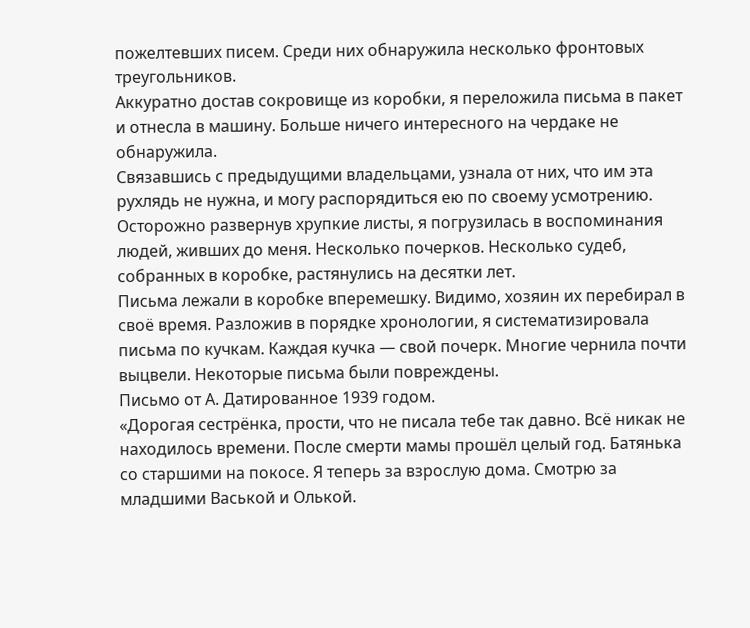пожелтевших писем. Среди них обнаружила несколько фронтовых треугольников.
Аккуратно достав сокровище из коробки, я переложила письма в пакет и отнесла в машину. Больше ничего интересного на чердаке не обнаружила.
Связавшись с предыдущими владельцами, узнала от них, что им эта рухлядь не нужна, и могу распорядиться ею по своему усмотрению.
Осторожно развернув хрупкие листы, я погрузилась в воспоминания людей, живших до меня. Несколько почерков. Несколько судеб, собранных в коробке, растянулись на десятки лет.
Письма лежали в коробке вперемешку. Видимо, хозяин их перебирал в своё время. Разложив в порядке хронологии, я систематизировала письма по кучкам. Каждая кучка — свой почерк. Многие чернила почти выцвели. Некоторые письма были повреждены.
Письмо от А. Датированное 1939 годом.
«Дорогая сестрёнка, прости, что не писала тебе так давно. Всё никак не находилось времени. После смерти мамы прошёл целый год. Батянька со старшими на покосе. Я теперь за взрослую дома. Смотрю за младшими Васькой и Олькой.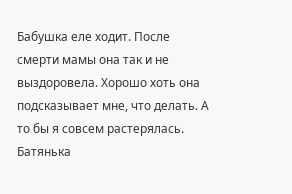Бабушка еле ходит. После смерти мамы она так и не выздоровела. Хорошо хоть она подсказывает мне, что делать. А то бы я совсем растерялась. Батянька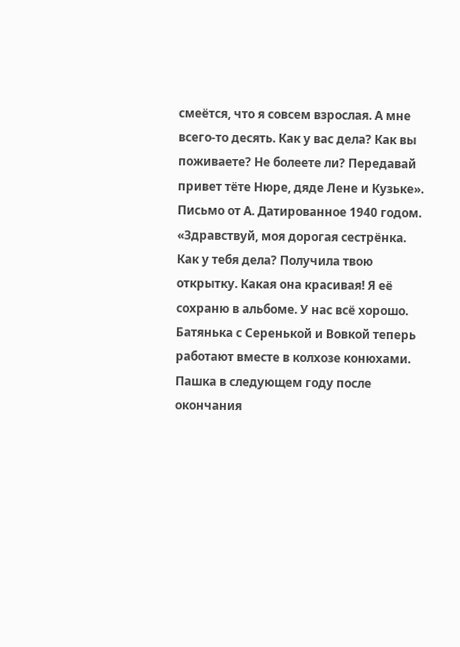смеётся, что я совсем взрослая. А мне всего-то десять. Как у вас дела? Как вы поживаете? Не болеете ли? Передавай привет тёте Нюре, дяде Лене и Кузьке».
Письмо от А. Датированное 1940 годом.
«Здравствуй, моя дорогая сестрёнка. Как у тебя дела? Получила твою открытку. Какая она красивая! Я её сохраню в альбоме. У нас всё хорошо. Батянька с Серенькой и Вовкой теперь работают вместе в колхозе конюхами. Пашка в следующем году после окончания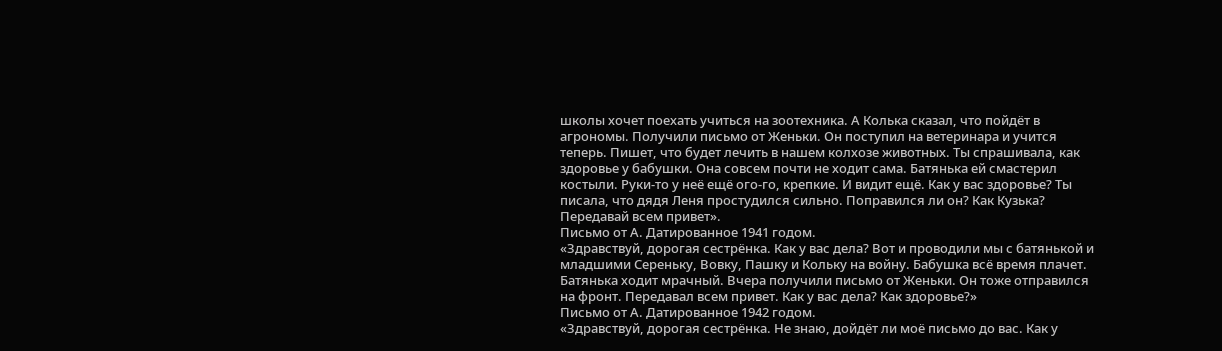школы хочет поехать учиться на зоотехника. А Колька сказал, что пойдёт в агрономы. Получили письмо от Женьки. Он поступил на ветеринара и учится теперь. Пишет, что будет лечить в нашем колхозе животных. Ты спрашивала, как здоровье у бабушки. Она совсем почти не ходит сама. Батянька ей смастерил костыли. Руки-то у неё ещё ого-го, крепкие. И видит ещё. Как у вас здоровье? Ты писала, что дядя Леня простудился сильно. Поправился ли он? Как Кузька? Передавай всем привет».
Письмо от А. Датированное 1941 годом.
«Здравствуй, дорогая сестрёнка. Как у вас дела? Вот и проводили мы с батянькой и младшими Сереньку, Вовку, Пашку и Кольку на войну. Бабушка всё время плачет. Батянька ходит мрачный. Вчера получили письмо от Женьки. Он тоже отправился на фронт. Передавал всем привет. Как у вас дела? Как здоровье?»
Письмо от А. Датированное 1942 годом.
«Здравствуй, дорогая сестрёнка. Не знаю, дойдёт ли моё письмо до вас. Как у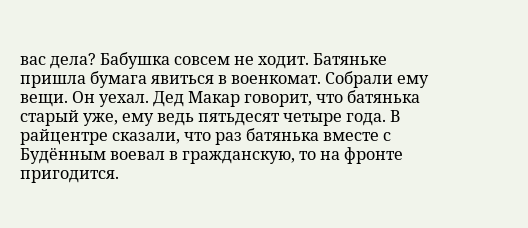вас дела? Бабушка совсем не ходит. Батяньке пришла бумага явиться в военкомат. Собрали ему вещи. Он уехал. Дед Макар говорит, что батянька старый уже, ему ведь пятьдесят четыре года. В райцентре сказали, что раз батянька вместе с Будённым воевал в гражданскую, то на фронте пригодится.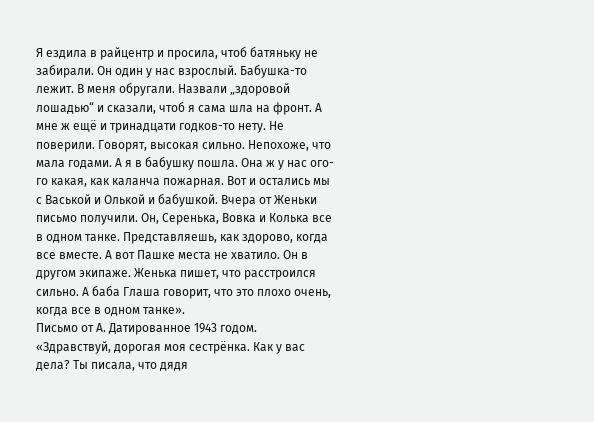Я ездила в райцентр и просила, чтоб батяньку не забирали. Он один у нас взрослый. Бабушка-то лежит. В меня обругали. Назвали „здоровой лошадью“ и сказали, чтоб я сама шла на фронт. А мне ж ещё и тринадцати годков-то нету. Не поверили. Говорят, высокая сильно. Непохоже, что мала годами. А я в бабушку пошла. Она ж у нас ого-го какая, как каланча пожарная. Вот и остались мы с Васькой и Олькой и бабушкой. Вчера от Женьки письмо получили. Он, Серенька, Вовка и Колька все в одном танке. Представляешь, как здорово, когда все вместе. А вот Пашке места не хватило. Он в другом экипаже. Женька пишет, что расстроился сильно. А баба Глаша говорит, что это плохо очень, когда все в одном танке».
Письмо от А. Датированное 1943 годом.
«Здравствуй, дорогая моя сестрёнка. Как у вас дела? Ты писала, что дядя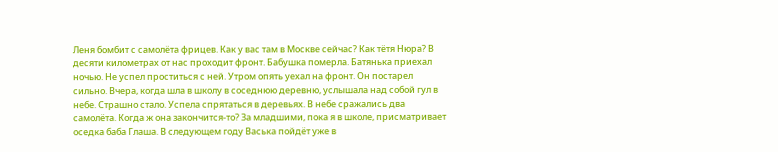Леня бомбит с самолёта фрицев. Как у вас там в Москве сейчас? Как тётя Нюра? В десяти километрах от нас проходит фронт. Бабушка померла. Батянька приехал ночью. Не успел проститься с ней. Утром опять уехал на фронт. Он постарел сильно. Вчера, когда шла в школу в соседнюю деревню, услышала над собой гул в небе. Страшно стало. Успела спрятаться в деревьях. В небе сражались два самолёта. Когда ж она закончится-то? За младшими, пока я в школе, присматривает оседка баба Глаша. В следующем году Васька пойдёт уже в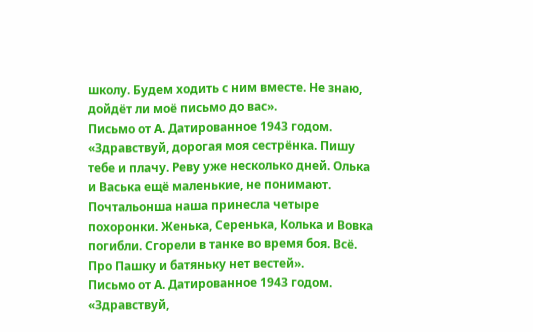школу. Будем ходить с ним вместе. Не знаю, дойдёт ли моё письмо до вас».
Письмо от А. Датированное 1943 годом.
«Здравствуй, дорогая моя сестрёнка. Пишу тебе и плачу. Реву уже несколько дней. Олька и Васька ещё маленькие, не понимают. Почтальонша наша принесла четыре похоронки. Женька, Серенька, Колька и Вовка погибли. Сгорели в танке во время боя. Всё. Про Пашку и батяньку нет вестей».
Письмо от А. Датированное 1943 годом.
«Здравствуй,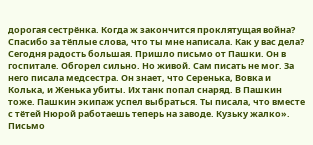дорогая сестрёнка. Когда ж закончится проклятущая война? Спасибо за тёплые слова, что ты мне написала. Как у вас дела? Сегодня радость большая. Пришло письмо от Пашки. Он в госпитале. Обгорел сильно. Но живой. Сам писать не мог. За него писала медсестра. Он знает, что Серенька, Вовка и Колька, и Женька убиты. Их танк попал снаряд. В Пашкин тоже. Пашкин экипаж успел выбраться. Ты писала, что вместе с тётей Нюрой работаешь теперь на заводе. Кузьку жалко».
Письмо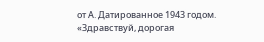от А. Датированное 1943 годом.
«Здравствуй, дорогая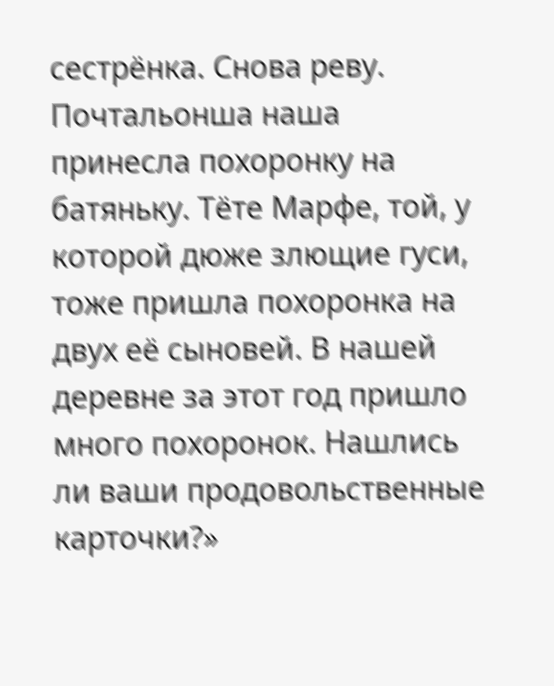сестрёнка. Снова реву. Почтальонша наша принесла похоронку на батяньку. Тёте Марфе, той, у которой дюже злющие гуси, тоже пришла похоронка на двух её сыновей. В нашей деревне за этот год пришло много похоронок. Нашлись ли ваши продовольственные карточки?»